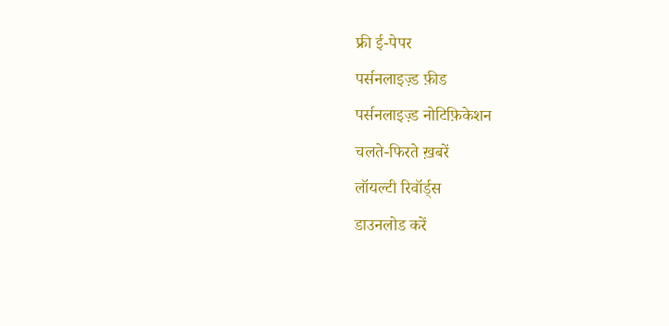फ्री ई-पेपर
पर्सनलाइज़्ड फ़ीड
पर्सनलाइज़्ड नोटिफ़िकेशन
चलते-फिरते ख़बरें
लॉयल्टी रिवॉर्ड्स
डाउनलोड करें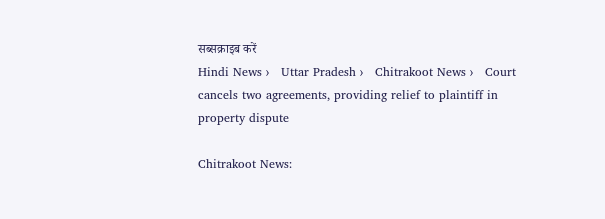सब्सक्राइब करें
Hindi News ›   Uttar Pradesh ›   Chitrakoot News ›   Court cancels two agreements, providing relief to plaintiff in property dispute

Chitrakoot News: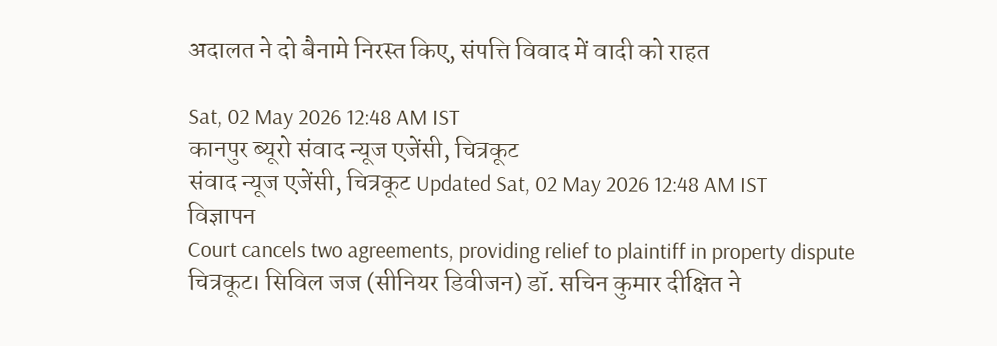अदालत ने दो बैनामे निरस्त किए, संपत्ति विवाद में वादी को राहत

Sat, 02 May 2026 12:48 AM IST
कानपुर ब्यूरो संवाद न्यूज एजेंसी, चित्रकूट
संवाद न्यूज एजेंसी, चित्रकूट Updated Sat, 02 May 2026 12:48 AM IST
विज्ञापन
Court cancels two agreements, providing relief to plaintiff in property dispute
चित्रकूट। सिविल जज (सीनियर डिवीजन) डॉ. सचिन कुमार दीक्षित ने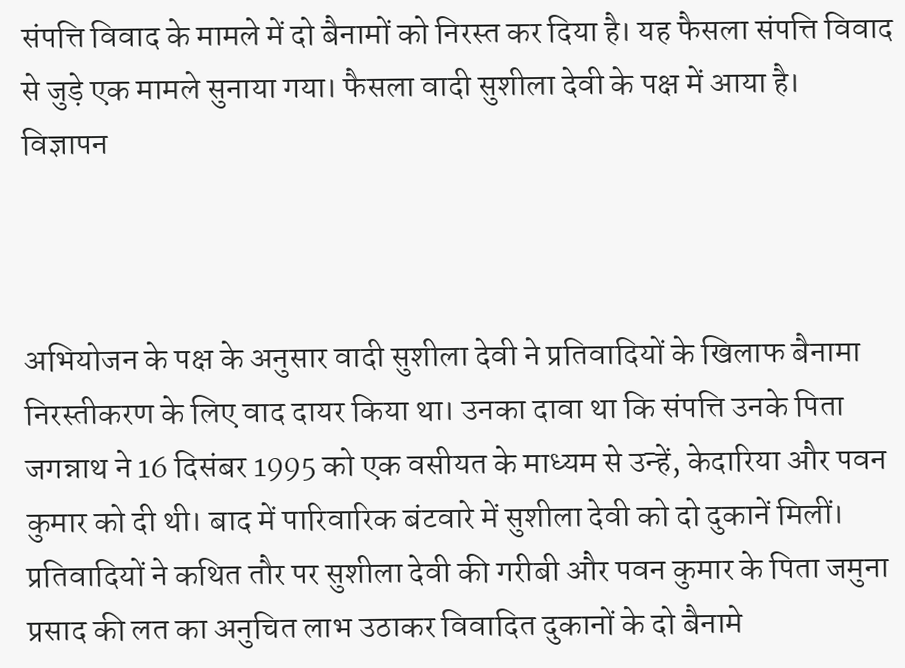संपत्ति विवाद के मामले में दो बैनामों को निरस्त कर दिया है। यह फैसला संपत्ति विवाद से जुड़े एक मामले सुनाया गया। फैसला वादी सुशीला देवी के पक्ष में आया है।
विज्ञापन



अभियोजन के पक्ष के अनुसार वादी सुशीला देवी ने प्रतिवादियों के खिलाफ बैनामा निरस्तीकरण के लिए वाद दायर किया था। उनका दावा था कि संपत्ति उनके पिता जगन्नाथ ने 16 दिसंबर 1995 को एक वसीयत के माध्यम से उन्हें, केदारिया और पवन कुमार को दी थी। बाद में पारिवारिक बंटवारे में सुशीला देवी को दो दुकानें मिलीं। प्रतिवादियों ने कथित तौर पर सुशीला देवी की गरीबी और पवन कुमार के पिता जमुना प्रसाद की लत का अनुचित लाभ उठाकर विवादित दुकानों के दो बैनामे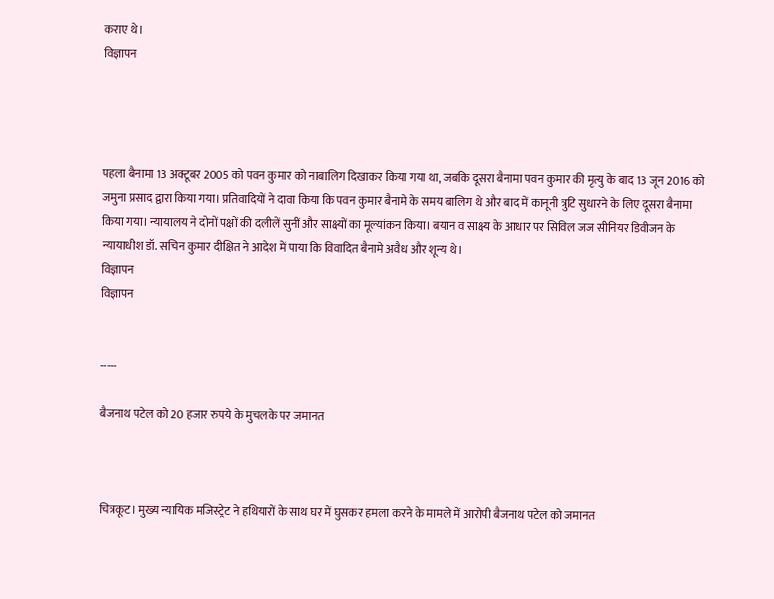कराए थे।
विज्ञापन




पहला बैनामा 13 अक्टूबर 2005 को पवन कुमार को नाबालिग दिखाकर किया गया था, जबकि दूसरा बैनामा पवन कुमार की मृत्यु के बाद 13 जून 2016 को जमुना प्रसाद द्वारा किया गया। प्रतिवादियों ने दावा किया कि पवन कुमार बैनामे के समय बालिग थे और बाद में कानूनी त्रुटि सुधारने के लिए दूसरा बैनामा किया गया। न्यायालय ने दोनों पक्षों की दलीलें सुनीं और साक्ष्यों का मूल्यांकन किया। बयान व साक्ष्य के आधार पर सिविल जज सीनियर डिवीजन के न्यायाधीश डॉ. सचिन कुमार दीक्षित ने आदेश में पाया कि विवादित बैनामे अवैध और शून्य थे।
विज्ञापन
विज्ञापन


-----

बैजनाथ पटेल को 20 हजार रुपये के मुचलके पर जमानत



चित्रकूट। मुख्य न्यायिक मजिस्ट्रेट ने हथियारों के साथ घर में घुसकर हमला करने के मामले में आरोपी बैजनाथ पटेल को जमानत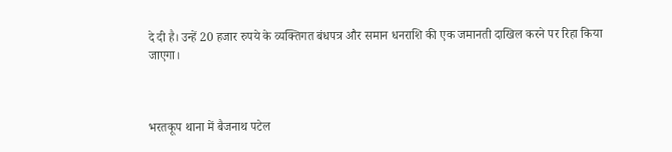दे दी है। उन्हें 20 हजार रुपये के व्यक्तिगत बंधपत्र और समान धनराशि की एक जमानती दाखिल करने पर रिहा किया जाएगा।



भरतकूप थाना में बैजनाथ पटेल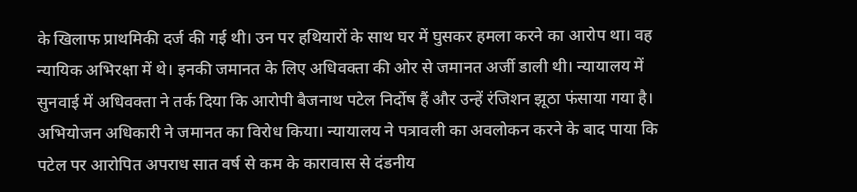के खिलाफ प्राथमिकी दर्ज की गई थी। उन पर हथियारों के साथ घर में घुसकर हमला करने का आरोप था। वह न्यायिक अभिरक्षा में थे। इनकी जमानत के लिए अधिवक्ता की ओर से जमानत अर्जी डाली थी। न्यायालय में सुनवाई में अधिवक्ता ने तर्क दिया कि आरोपी बैजनाथ पटेल निर्दोष हैं और उन्हें रंजिशन झूठा फंसाया गया है। अभियोजन अधिकारी ने जमानत का विरोध किया। न्यायालय ने पत्रावली का अवलोकन करने के बाद पाया कि पटेल पर आरोपित अपराध सात वर्ष से कम के कारावास से दंडनीय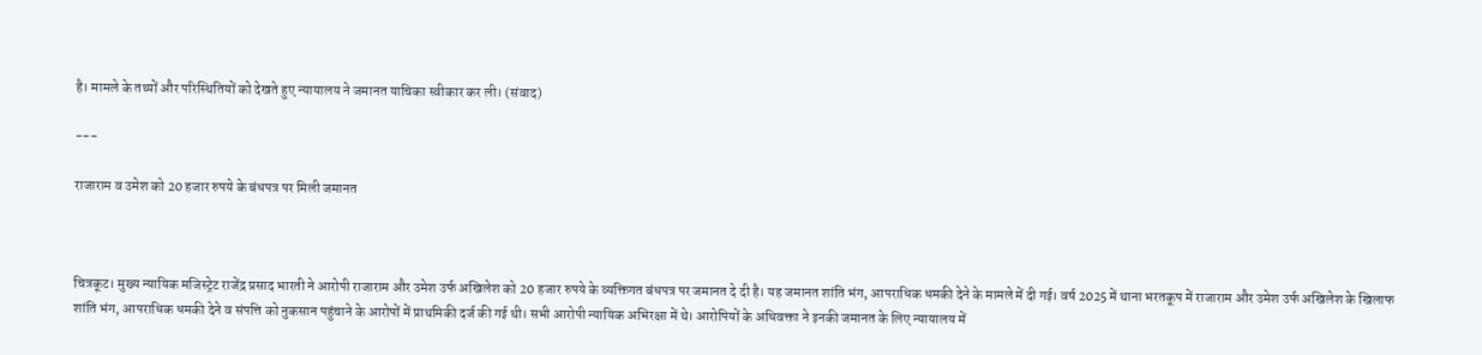है। मामले के तथ्यों और परिस्थितियों को देखते हुए न्यायालय ने जमानत याचिका स्वीकार कर ली। (संवाद)

---

राजाराम व उमेश को 20 हजार रुपये के बंधपत्र पर मिली जमानत



चित्रकूट। मुख्य न्यायिक मजिस्ट्रेट राजेंद्र प्रसाद भारती ने आरोपी राजाराम और उमेश उर्फ अखिलेश को 20 हजार रुपये के व्यक्तिगत बंधपत्र पर जमानत दे दी है। यह जमानत शांति भंग, आपराधिक धमकी देने के मामले में दी गई। वर्ष 2025 में थाना भरतकूप में राजाराम और उमेश उर्फ अखिलेश के खिलाफ शांति भंग, आपराधिक धमकी देने व संपत्ति को नुकसान पहुंचाने के आरोपों में प्राथमिकी दर्ज की गई थी। सभी आरोपी न्यायिक अभिरक्षा में थे। आरोपियों के अधिवक्ता ने इनकी जमानत के लिए न्यायालय में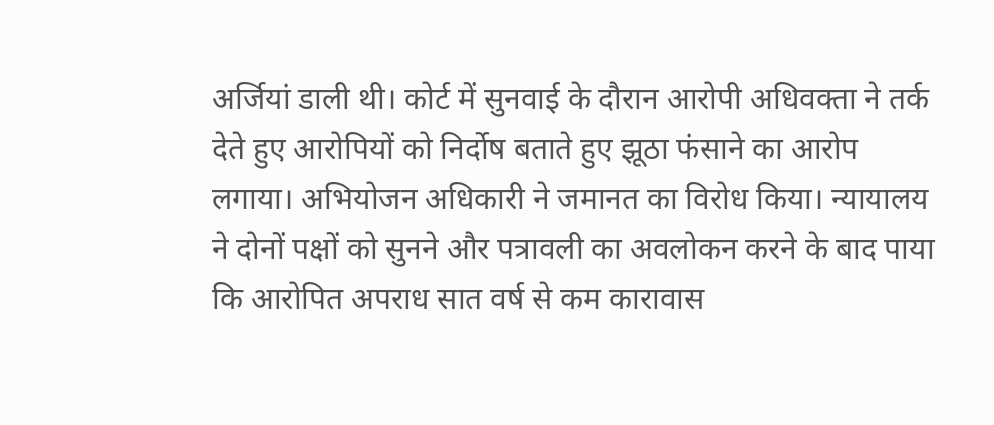अर्जियां डाली थी। कोर्ट में सुनवाई के दौरान आरोपी अधिवक्ता ने तर्क देते हुए आरोपियों को निर्दोष बताते हुए झूठा फंसाने का आरोप लगाया। अभियोजन अधिकारी ने जमानत का विरोध किया। न्यायालय ने दोनों पक्षों को सुनने और पत्रावली का अवलोकन करने के बाद पाया कि आरोपित अपराध सात वर्ष से कम कारावास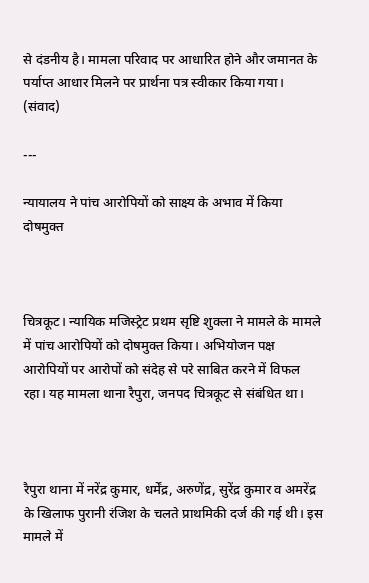से दंडनीय है। मामला परिवाद पर आधारित होने और जमानत के पर्याप्त आधार मिलने पर प्रार्थना पत्र स्वीकार किया गया। (संवाद)

---

न्यायालय ने पांच आरोपियों को साक्ष्य के अभाव में किया दोषमुक्त



चित्रकूट। न्यायिक मजिस्ट्रेट प्रथम सृष्टि शुक्ला ने मामले के मामले में पांच आरोपियों को दोषमुक्त किया। अभियोजन पक्ष आरोपियों पर आरोपों को संदेह से परे साबित करने में विफल रहा। यह मामला थाना रैपुरा, जनपद चित्रकूट से संबंधित था।



रैपुरा थाना में नरेंद्र कुमार, धर्मेंद्र, अरुणेंद्र, सुरेंद्र कुमार व अमरेंद्र के खिलाफ पुरानी रंजिश के चलते प्राथमिकी दर्ज की गई थी। इस मामले में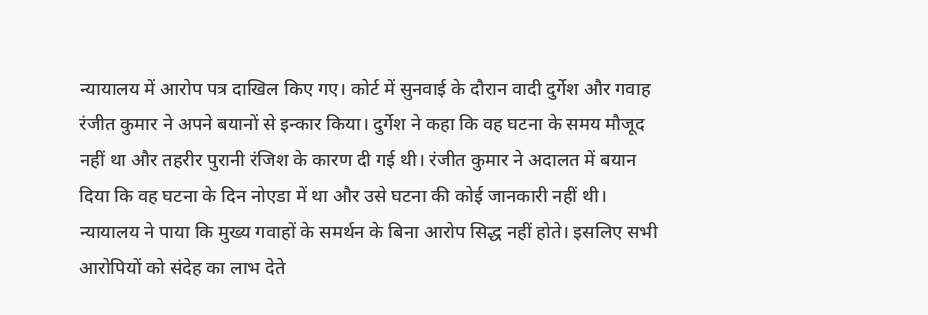न्यायालय में आरोप पत्र दाखिल किए गए। कोर्ट में सुनवाई के दौरान वादी दुर्गेश और गवाह रंजीत कुमार ने अपने बयानों से इन्कार किया। दुर्गेश ने कहा कि वह घटना के समय मौजूद नहीं था और तहरीर पुरानी रंजिश के कारण दी गई थी। रंजीत कुमार ने अदालत में बयान दिया कि वह घटना के दिन नोएडा में था और उसे घटना की कोई जानकारी नहीं थी। न्यायालय ने पाया कि मुख्य गवाहों के समर्थन के बिना आरोप सिद्ध नहीं होते। इसलिए सभी आरोपियों को संदेह का लाभ देते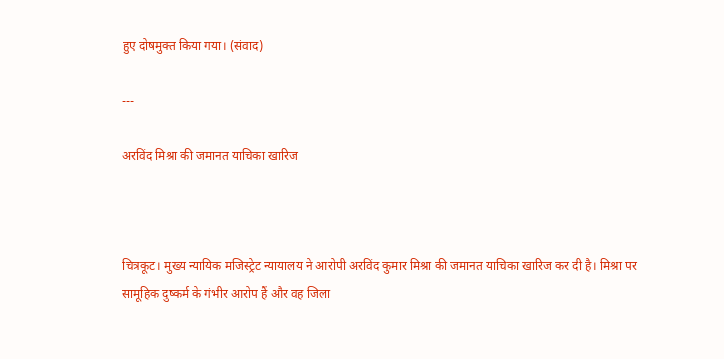हुए दोषमुक्त किया गया। (संवाद)

---

अरविंद मिश्रा की जमानत याचिका खारिज



चित्रकूट। मुख्य न्यायिक मजिस्ट्रेट न्यायालय ने आरोपी अरविंद कुमार मिश्रा की जमानत याचिका खारिज कर दी है। मिश्रा पर सामूहिक दुष्कर्म के गंभीर आरोप हैं और वह जिला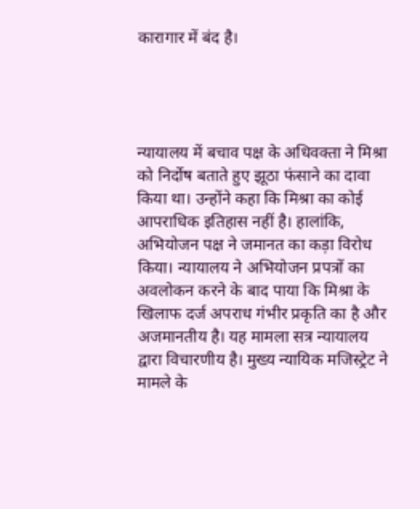कारागार में बंद है।




न्यायालय में बचाव पक्ष के अधिवक्ता ने मिश्रा को निर्दोष बताते हुए झूठा फंसाने का दावा किया था। उन्होंने कहा कि मिश्रा का कोई आपराधिक इतिहास नहीं है। हालांकि, अभियोजन पक्ष ने जमानत का कड़ा विरोध किया। न्यायालय ने अभियोजन प्रपत्रों का अवलोकन करने के बाद पाया कि मिश्रा के खिलाफ दर्ज अपराध गंभीर प्रकृति का है और अजमानतीय है। यह मामला सत्र न्यायालय द्वारा विचारणीय है। मुख्य न्यायिक मजिस्ट्रेट ने मामले के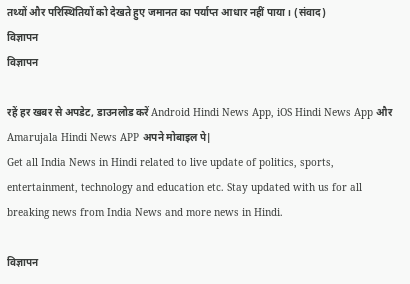तथ्यों और परिस्थितियों को देखते हुए जमानत का पर्याप्त आधार नहीं पाया। (संवाद)
विज्ञापन
विज्ञापन

रहें हर खबर से अपडेट, डाउनलोड करें Android Hindi News App, iOS Hindi News App और Amarujala Hindi News APP अपने मोबाइल पे|
Get all India News in Hindi related to live update of politics, sports, entertainment, technology and education etc. Stay updated with us for all breaking news from India News and more news in Hindi.

विज्ञापन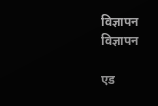विज्ञापन
विज्ञापन

एड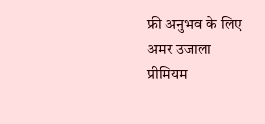फ्री अनुभव के लिए अमर उजाला प्रीमियम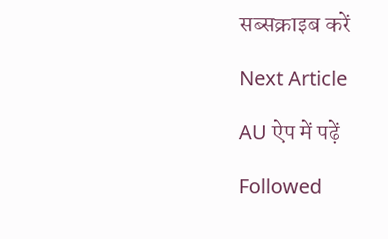सब्सक्राइब करें

Next Article

AU ऐप में पढ़ें

Followed